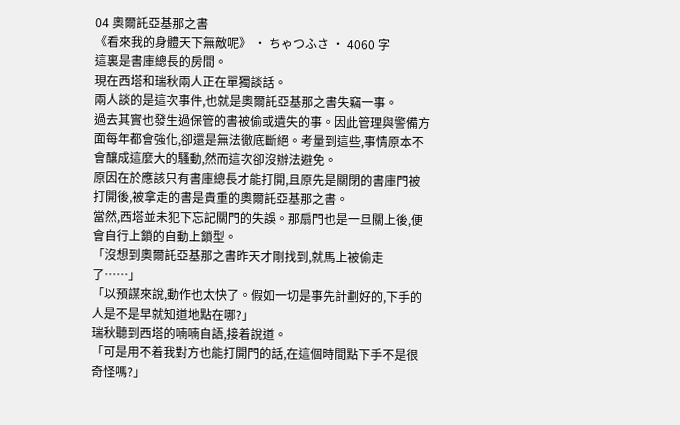04 奧爾託亞基那之書
《看來我的身體天下無敵呢》 · ちゃつふさ · 4060 字
這裏是書庫總長的房間。
現在西塔和瑞秋兩人正在單獨談話。
兩人談的是這次事件,也就是奧爾託亞基那之書失竊一事。
過去其實也發生過保管的書被偷或遺失的事。因此管理與警備方面每年都會強化,卻還是無法徹底斷絕。考量到這些,事情原本不會釀成這麼大的騷動,然而這次卻沒辦法避免。
原因在於應該只有書庫總長才能打開,且原先是關閉的書庫門被打開後,被拿走的書是貴重的奧爾託亞基那之書。
當然,西塔並未犯下忘記關門的失誤。那扇門也是一旦關上後,便會自行上鎖的自動上鎖型。
「沒想到奧爾託亞基那之書昨天才剛找到,就馬上被偷走了……」
「以預謀來說,動作也太快了。假如一切是事先計劃好的,下手的人是不是早就知道地點在哪?」
瑞秋聽到西塔的喃喃自語,接着說道。
「可是用不着我對方也能打開門的話,在這個時間點下手不是很奇怪嗎?」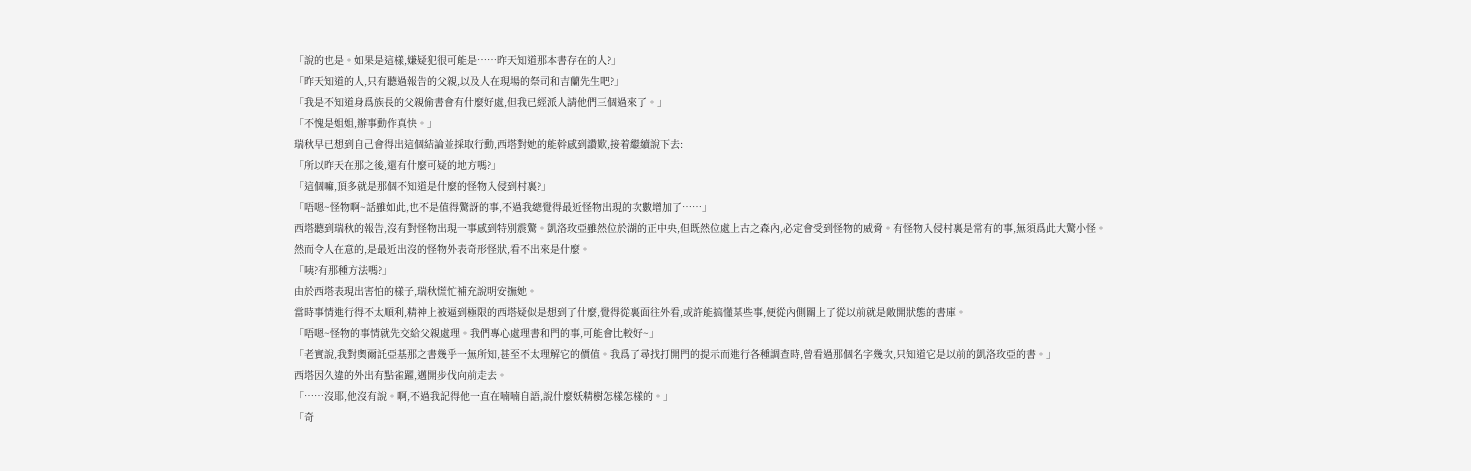「說的也是。如果是這樣,嫌疑犯很可能是……昨天知道那本書存在的人?」
「昨天知道的人,只有聽過報告的父親,以及人在現場的祭司和吉蘭先生吧?」
「我是不知道身爲族長的父親偷書會有什麼好處,但我已經派人請他們三個過來了。」
「不愧是姐姐,辦事動作真快。」
瑞秋早已想到自己會得出這個結論並採取行動,西塔對她的能幹感到讚歎,接着繼續說下去:
「所以昨天在那之後,還有什麼可疑的地方嗎?」
「這個嘛,頂多就是那個不知道是什麼的怪物入侵到村裏?」
「唔嗯~怪物啊~話雖如此,也不是值得驚訝的事,不過我總覺得最近怪物出現的次數增加了……」
西塔聽到瑞秋的報告,沒有對怪物出現一事感到特別震驚。凱洛玫亞雖然位於湖的正中央,但既然位處上古之森內,必定會受到怪物的威脅。有怪物入侵村裏是常有的事,無須爲此大驚小怪。
然而令人在意的,是最近出沒的怪物外表奇形怪狀,看不出來是什麼。
「咦?有那種方法嗎?」
由於西塔表現出害怕的樣子,瑞秋慌忙補充說明安撫她。
當時事情進行得不太順利,精神上被逼到極限的西塔疑似是想到了什麼,覺得從裏面往外看,或許能搞懂某些事,便從內側關上了從以前就是敞開狀態的書庫。
「唔嗯~怪物的事情就先交給父親處理。我們專心處理書和門的事,可能會比較好~」
「老實說,我對奧爾託亞基那之書幾乎一無所知,甚至不太理解它的價值。我爲了尋找打開門的提示而進行各種調查時,曾看過那個名字幾次,只知道它是以前的凱洛玫亞的書。」
西塔因久違的外出有點雀躍,邁開步伐向前走去。
「……沒耶,他沒有說。啊,不過我記得他一直在喃喃自語,說什麼妖精樹怎樣怎樣的。」
「奇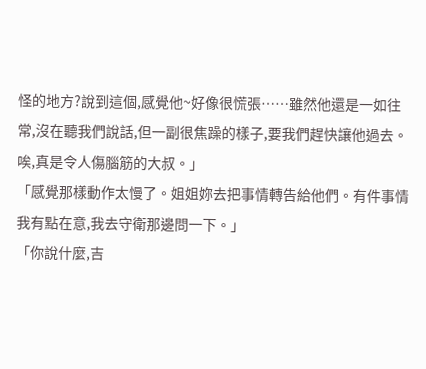怪的地方?說到這個,感覺他~好像很慌張……雖然他還是一如往常,沒在聽我們說話,但一副很焦躁的樣子,要我們趕快讓他過去。唉,真是令人傷腦筋的大叔。」
「感覺那樣動作太慢了。姐姐妳去把事情轉告給他們。有件事情我有點在意,我去守衛那邊問一下。」
「你說什麼,吉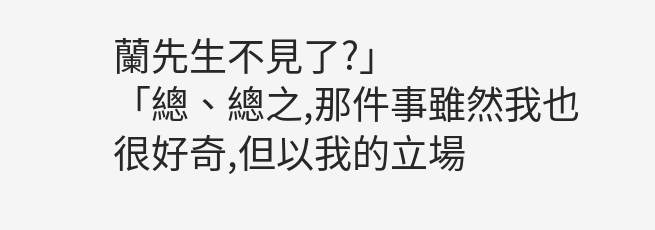蘭先生不見了?」
「總、總之,那件事雖然我也很好奇,但以我的立場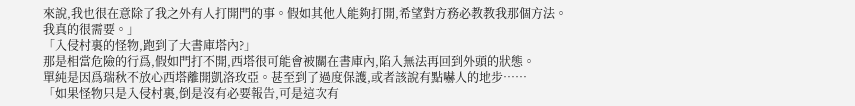來說,我也很在意除了我之外有人打開門的事。假如其他人能夠打開,希望對方務必教教我那個方法。我真的很需要。」
「入侵村裏的怪物,跑到了大書庫塔內?」
那是相當危險的行爲,假如門打不開,西塔很可能會被關在書庫內,陷入無法再回到外頭的狀態。
單純是因爲瑞秋不放心西塔離開凱洛玫亞。甚至到了過度保護,或者該說有點嚇人的地步……
「如果怪物只是入侵村裏,倒是沒有必要報告,可是這次有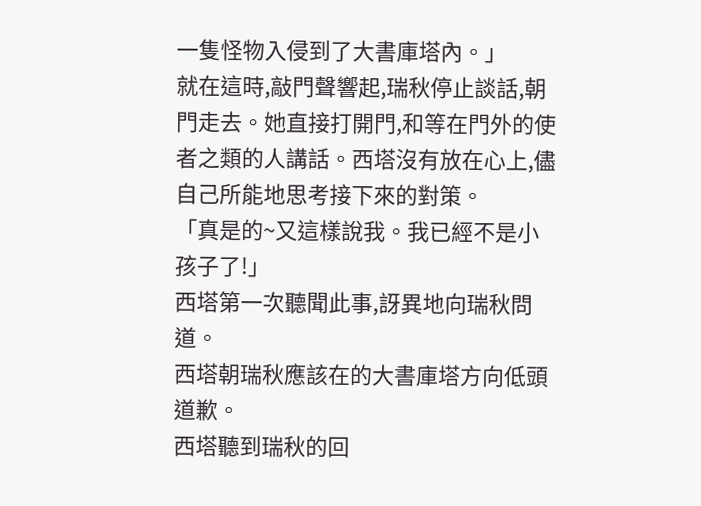一隻怪物入侵到了大書庫塔內。」
就在這時,敲門聲響起,瑞秋停止談話,朝門走去。她直接打開門,和等在門外的使者之類的人講話。西塔沒有放在心上,儘自己所能地思考接下來的對策。
「真是的~又這樣說我。我已經不是小孩子了!」
西塔第一次聽聞此事,訝異地向瑞秋問道。
西塔朝瑞秋應該在的大書庫塔方向低頭道歉。
西塔聽到瑞秋的回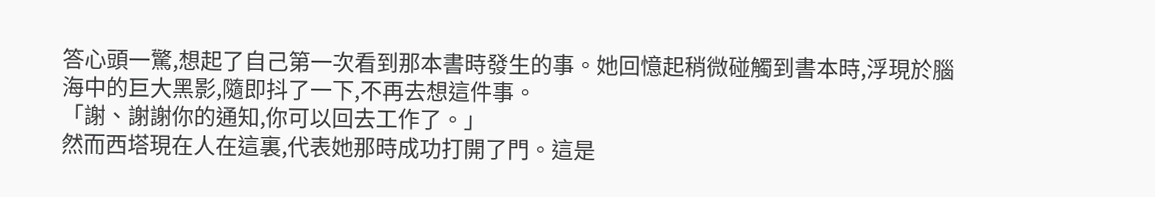答心頭一驚,想起了自己第一次看到那本書時發生的事。她回憶起稍微碰觸到書本時,浮現於腦海中的巨大黑影,隨即抖了一下,不再去想這件事。
「謝、謝謝你的通知,你可以回去工作了。」
然而西塔現在人在這裏,代表她那時成功打開了門。這是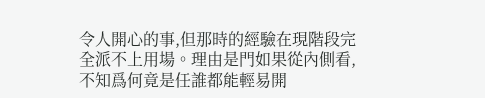令人開心的事,但那時的經驗在現階段完全派不上用場。理由是門如果從內側看,不知爲何竟是任誰都能輕易開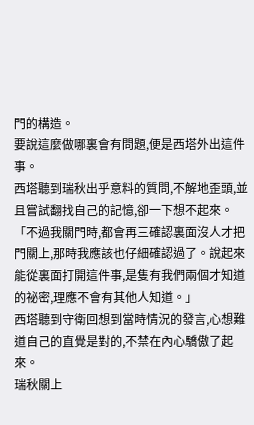門的構造。
要說這麼做哪裏會有問題,便是西塔外出這件事。
西塔聽到瑞秋出乎意料的質問,不解地歪頭,並且嘗試翻找自己的記憶,卻一下想不起來。
「不過我關門時,都會再三確認裏面沒人才把門關上,那時我應該也仔細確認過了。說起來能從裏面打開這件事,是隻有我們兩個才知道的祕密,理應不會有其他人知道。」
西塔聽到守衛回想到當時情況的發言,心想難道自己的直覺是對的,不禁在內心驕傲了起來。
瑞秋關上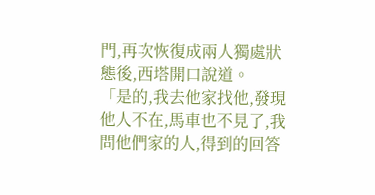門,再次恢復成兩人獨處狀態後,西塔開口說道。
「是的,我去他家找他,發現他人不在,馬車也不見了,我問他們家的人,得到的回答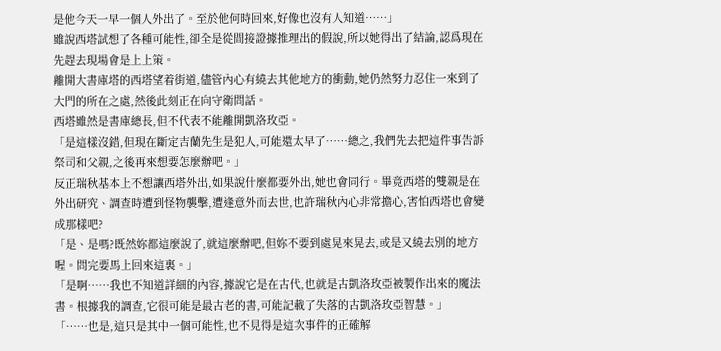是他今天一早一個人外出了。至於他何時回來,好像也沒有人知道……」
雖說西塔試想了各種可能性,卻全是從間接證據推理出的假說,所以她得出了結論,認爲現在先趕去現場會是上上策。
離開大書庫塔的西塔望着街道,儘管內心有繞去其他地方的衝動,她仍然努力忍住一來到了大門的所在之處,然後此刻正在向守衛問話。
西塔雖然是書庫總長,但不代表不能離開凱洛玫亞。
「是這樣沒錯,但現在斷定吉蘭先生是犯人,可能還太早了……總之,我們先去把這件事告訴祭司和父親,之後再來想要怎麼辦吧。」
反正瑞秋基本上不想讓西塔外出,如果說什麼都要外出,她也會同行。畢竟西塔的雙親是在外出研究、調查時遭到怪物襲擊,遭逢意外而去世,也許瑞秋內心非常擔心,害怕西塔也會變成那樣吧?
「是、是嗎?既然妳都這麼說了,就這麼辦吧,但妳不要到處晃來晃去,或是又繞去別的地方喔。問完要馬上回來這裏。」
「是啊……我也不知道詳細的內容,據說它是在古代,也就是古凱洛玫亞被製作出來的魔法書。根據我的調查,它很可能是最古老的書,可能記載了失落的古凱洛玫亞智慧。」
「……也是,這只是其中一個可能性,也不見得是這次事件的正確解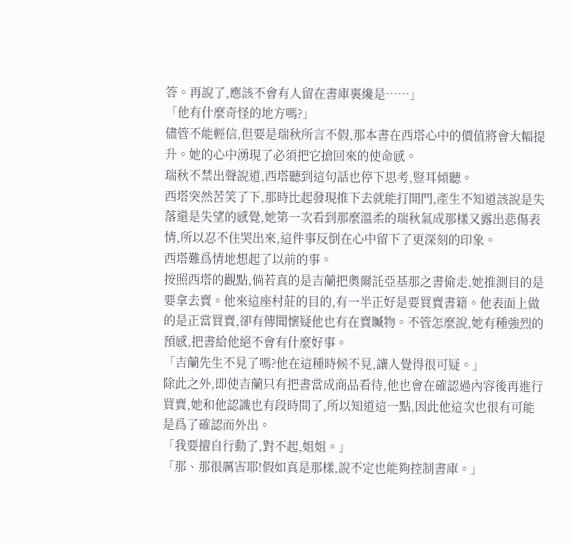答。再說了,應該不會有人留在書庫裏纔是……」
「他有什麼奇怪的地方嗎?」
儘管不能輕信,但要是瑞秋所言不假,那本書在西塔心中的價值將會大幅提升。她的心中湧現了必須把它搶回來的使命感。
瑞秋不禁出聲說道,西塔聽到這句話也停下思考,豎耳傾聽。
西塔突然苦笑了下,那時比起發現推下去就能打開門,產生不知道該說是失落還是失望的感覺,她第一次看到那麼溫柔的瑞秋氣成那樣又露出悲傷表情,所以忍不住哭出來,這件事反倒在心中留下了更深刻的印象。
西塔難爲情地想起了以前的事。
按照西塔的觀點,倘若真的是吉蘭把奧爾託亞基那之書偷走,她推測目的是要拿去賣。他來這座村莊的目的,有一半正好是要買賣書籍。他表面上做的是正當買賣,卻有傳聞懷疑他也有在賣贓物。不管怎麼說,她有種強烈的預感,把書給他絕不會有什麼好事。
「吉蘭先生不見了嗎?他在這種時候不見,讓人覺得很可疑。」
除此之外,即使吉蘭只有把書當成商品看待,他也會在確認過內容後再進行買賣,她和他認識也有段時間了,所以知道這一點,因此他這次也很有可能是爲了確認而外出。
「我要擅自行動了,對不起,姐姐。」
「那、那很厲害耶!假如真是那樣,說不定也能夠控制書庫。」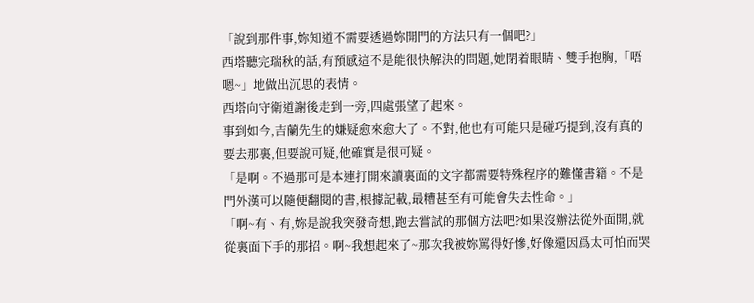「說到那件事,妳知道不需要透過妳開門的方法只有一個吧?」
西塔聽完瑞秋的話,有預感這不是能很快解決的問題,她閉着眼睛、雙手抱胸,「唔嗯~」地做出沉思的表情。
西塔向守衛道謝後走到一旁,四處張望了起來。
事到如今,吉蘭先生的嫌疑愈來愈大了。不對,他也有可能只是碰巧提到,沒有真的要去那裏,但要說可疑,他確實是很可疑。
「是啊。不過那可是本連打開來讀裏面的文字都需要特殊程序的難懂書籍。不是門外漢可以隨便翻閱的書,根據記載,最糟甚至有可能會失去性命。」
「啊~有、有,妳是說我突發奇想,跑去嘗試的那個方法吧?如果沒辦法從外面開,就從裏面下手的那招。啊~我想起來了~那次我被妳罵得好慘,好像還因爲太可怕而哭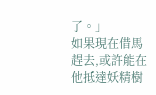了。」
如果現在借馬趕去,或許能在他抵達妖精樹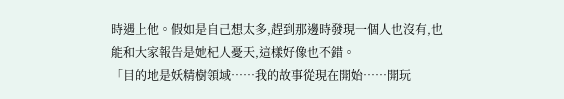時遇上他。假如是自己想太多,趕到那邊時發現一個人也沒有,也能和大家報告是她杞人憂天,這樣好像也不錯。
「目的地是妖精樹領域……我的故事從現在開始……開玩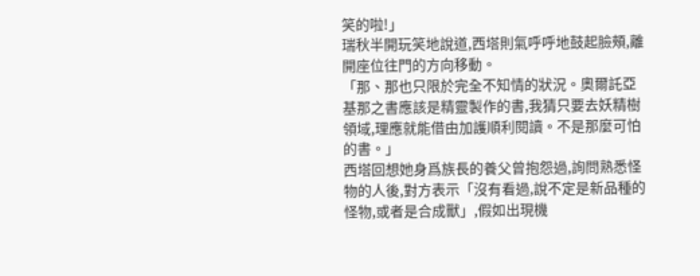笑的啦!」
瑞秋半開玩笑地說道,西塔則氣呼呼地鼓起臉頰,離開座位往門的方向移動。
「那、那也只限於完全不知情的狀況。奧爾託亞基那之書應該是精靈製作的書,我猜只要去妖精樹領域,理應就能借由加護順利閱讀。不是那麼可怕的書。」
西塔回想她身爲族長的養父曾抱怨過,詢問熟悉怪物的人後,對方表示「沒有看過,說不定是新品種的怪物,或者是合成獸」,假如出現機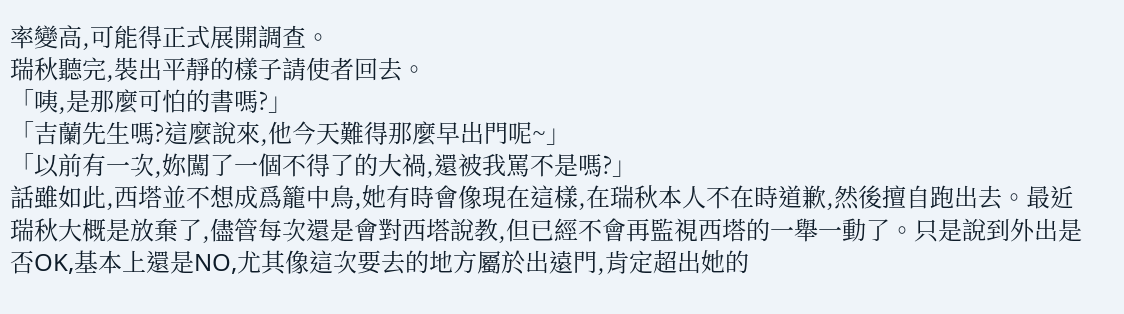率變高,可能得正式展開調查。
瑞秋聽完,裝出平靜的樣子請使者回去。
「咦,是那麼可怕的書嗎?」
「吉蘭先生嗎?這麼說來,他今天難得那麼早出門呢~」
「以前有一次,妳闖了一個不得了的大禍,還被我罵不是嗎?」
話雖如此,西塔並不想成爲籠中鳥,她有時會像現在這樣,在瑞秋本人不在時道歉,然後擅自跑出去。最近瑞秋大概是放棄了,儘管每次還是會對西塔說教,但已經不會再監視西塔的一舉一動了。只是說到外出是否OK,基本上還是NO,尤其像這次要去的地方屬於出遠門,肯定超出她的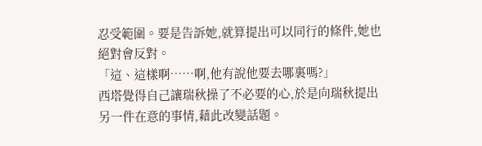忍受範圍。要是告訴她,就算提出可以同行的條件,她也絕對會反對。
「這、這樣啊……啊,他有說他要去哪裏嗎?」
西塔覺得自己讓瑞秋操了不必要的心,於是向瑞秋提出另一件在意的事情,藉此改變話題。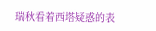瑞秋看着西塔疑惑的表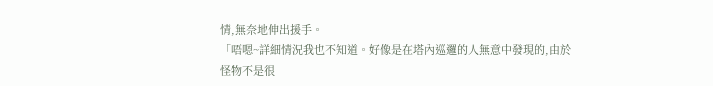情,無奈地伸出援手。
「唔嗯~詳細情況我也不知道。好像是在塔內巡邏的人無意中發現的,由於怪物不是很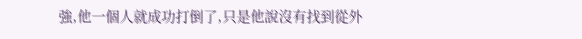強,他一個人就成功打倒了,只是他說沒有找到從外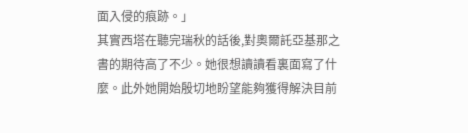面入侵的痕跡。」
其實西塔在聽完瑞秋的話後,對奧爾託亞基那之書的期待高了不少。她很想讀讀看裏面寫了什麼。此外她開始殷切地盼望能夠獲得解決目前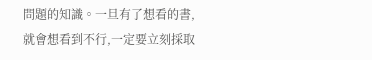問題的知識。一旦有了想看的書,就會想看到不行,一定要立刻採取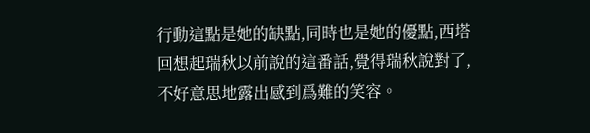行動這點是她的缺點,同時也是她的優點,西塔回想起瑞秋以前說的這番話,覺得瑞秋說對了,不好意思地露出感到爲難的笑容。